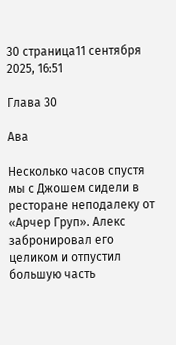30 страница11 сентября 2025, 16:51

Глава 30

Ава

Несколько часов спустя мы с Джошем сидели в ресторане неподалеку от «Арчер Груп». Алекс забронировал его целиком и отпустил большую часть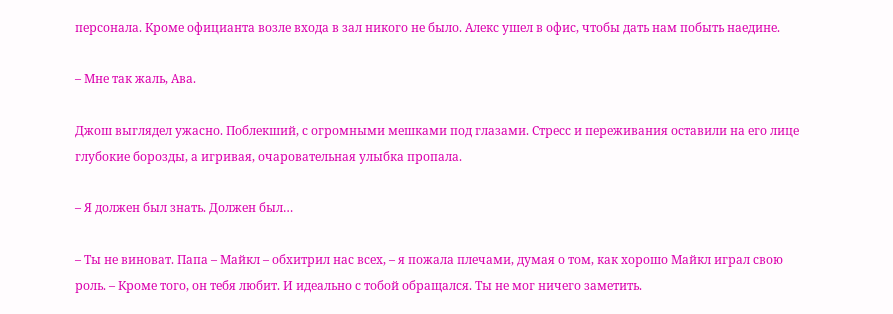персонала. Кроме официанта возле входа в зал никого не было. Алекс ушел в офис, чтобы дать нам побыть наедине.

– Мне так жаль, Ава.

Джош выглядел ужасно. Поблекший, с огромными мешками под глазами. Стресс и переживания оставили на его лице глубокие борозды, а игривая, очаровательная улыбка пропала.

– Я должен был знать. Должен был…

– Ты не виноват. Папа – Майкл – обхитрил нас всех, – я пожала плечами, думая о том, как хорошо Майкл играл свою роль. – Кроме того, он тебя любит. И идеально с тобой обращался. Ты не мог ничего заметить.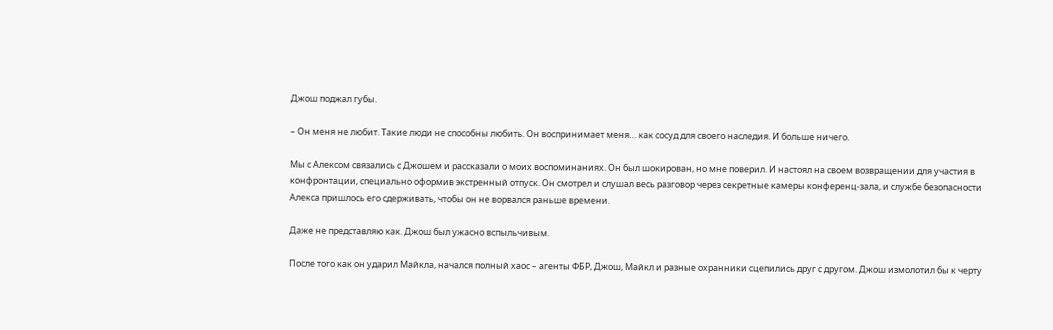Джош поджал губы.

– Он меня не любит. Такие люди не способны любить. Он воспринимает меня… как сосуд для своего наследия. И больше ничего.

Мы с Алексом связались с Джошем и рассказали о моих воспоминаниях. Он был шокирован, но мне поверил. И настоял на своем возвращении для участия в конфронтации, специально оформив экстренный отпуск. Он смотрел и слушал весь разговор через секретные камеры конференц-зала, и службе безопасности Алекса пришлось его сдерживать, чтобы он не ворвался раньше времени.

Даже не представляю как. Джош был ужасно вспыльчивым.

После того как он ударил Майкла, начался полный хаос – агенты ФБР, Джош, Майкл и разные охранники сцепились друг с другом. Джош измолотил бы к черту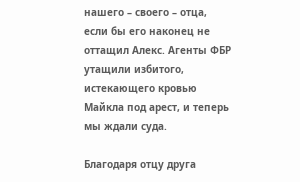нашего – своего – отца, если бы его наконец не оттащил Алекс. Агенты ФБР утащили избитого, истекающего кровью Майкла под арест, и теперь мы ждали суда.

Благодаря отцу друга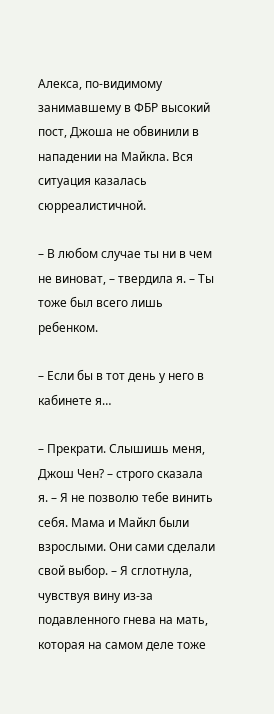Алекса, по-видимому занимавшему в ФБР высокий пост, Джоша не обвинили в нападении на Майкла. Вся ситуация казалась сюрреалистичной.

– В любом случае ты ни в чем не виноват, – твердила я. – Ты тоже был всего лишь ребенком.

– Если бы в тот день у него в кабинете я…

– Прекрати. Слышишь меня, Джош Чен? – строго сказала я. – Я не позволю тебе винить себя. Мама и Майкл были взрослыми. Они сами сделали свой выбор. – Я сглотнула, чувствуя вину из-за подавленного гнева на мать, которая на самом деле тоже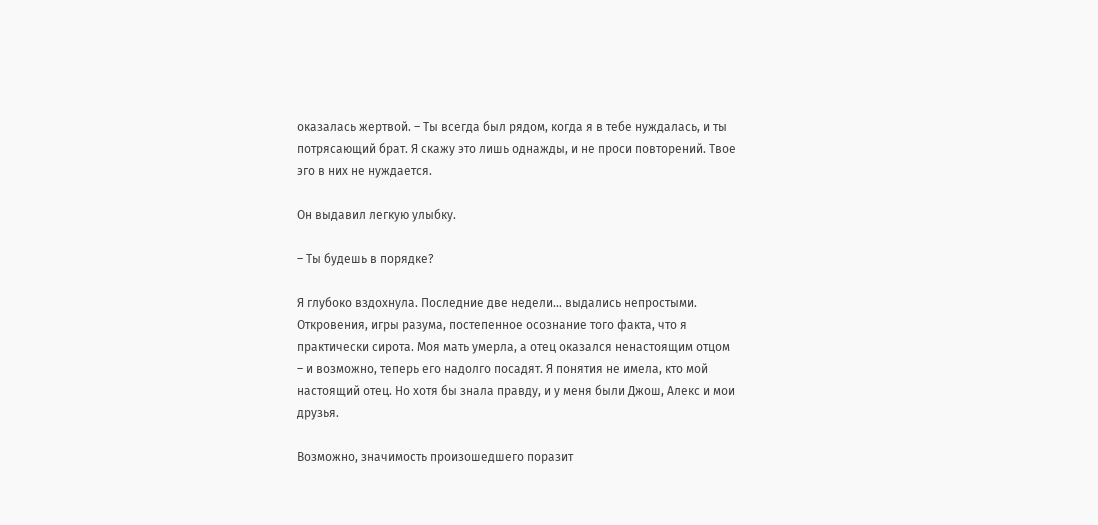оказалась жертвой. – Ты всегда был рядом, когда я в тебе нуждалась, и ты потрясающий брат. Я скажу это лишь однажды, и не проси повторений. Твое эго в них не нуждается.

Он выдавил легкую улыбку.

– Ты будешь в порядке?

Я глубоко вздохнула. Последние две недели… выдались непростыми. Откровения, игры разума, постепенное осознание того факта, что я практически сирота. Моя мать умерла, а отец оказался ненастоящим отцом – и возможно, теперь его надолго посадят. Я понятия не имела, кто мой настоящий отец. Но хотя бы знала правду, и у меня были Джош, Алекс и мои друзья.

Возможно, значимость произошедшего поразит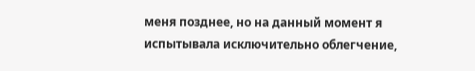меня позднее, но на данный момент я испытывала исключительно облегчение,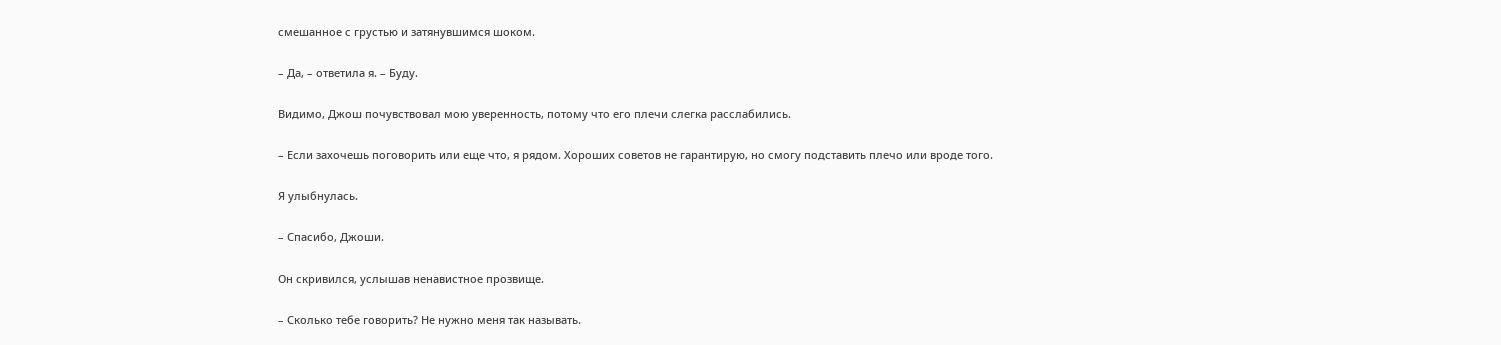смешанное с грустью и затянувшимся шоком.

– Да, – ответила я. – Буду.

Видимо, Джош почувствовал мою уверенность, потому что его плечи слегка расслабились.

– Если захочешь поговорить или еще что, я рядом. Хороших советов не гарантирую, но смогу подставить плечо или вроде того.

Я улыбнулась.

– Спасибо, Джоши.

Он скривился, услышав ненавистное прозвище.

– Сколько тебе говорить? Не нужно меня так называть.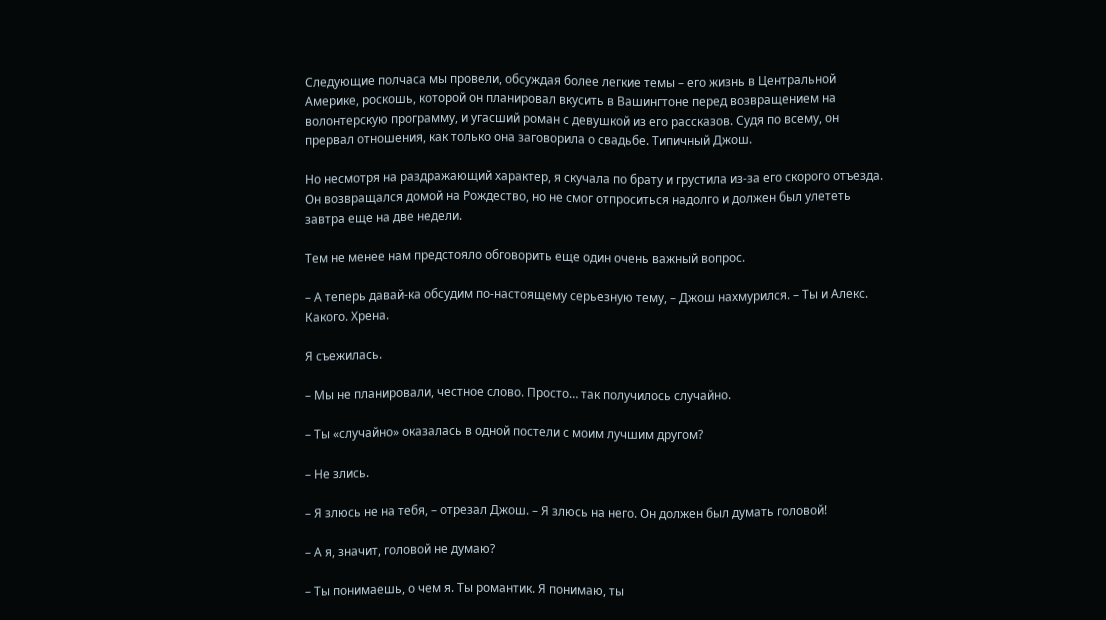Следующие полчаса мы провели, обсуждая более легкие темы – его жизнь в Центральной Америке, роскошь, которой он планировал вкусить в Вашингтоне перед возвращением на волонтерскую программу, и угасший роман с девушкой из его рассказов. Судя по всему, он прервал отношения, как только она заговорила о свадьбе. Типичный Джош.

Но несмотря на раздражающий характер, я скучала по брату и грустила из-за его скорого отъезда. Он возвращался домой на Рождество, но не смог отпроситься надолго и должен был улететь завтра еще на две недели.

Тем не менее нам предстояло обговорить еще один очень важный вопрос.

– А теперь давай-ка обсудим по-настоящему серьезную тему, – Джош нахмурился. – Ты и Алекс. Какого. Хрена.

Я съежилась.

– Мы не планировали, честное слово. Просто… так получилось случайно.

– Ты «случайно» оказалась в одной постели с моим лучшим другом?

– Не злись.

– Я злюсь не на тебя, – отрезал Джош. – Я злюсь на него. Он должен был думать головой!

– А я, значит, головой не думаю?

– Ты понимаешь, о чем я. Ты романтик. Я понимаю, ты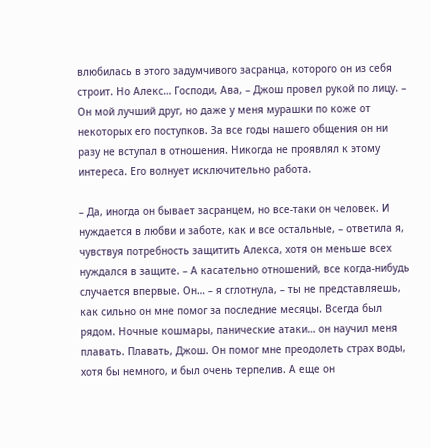влюбилась в этого задумчивого засранца, которого он из себя строит. Но Алекс… Господи, Ава, – Джош провел рукой по лицу. – Он мой лучший друг, но даже у меня мурашки по коже от некоторых его поступков. За все годы нашего общения он ни разу не вступал в отношения. Никогда не проявлял к этому интереса. Его волнует исключительно работа.

– Да, иногда он бывает засранцем, но все-таки он человек. И нуждается в любви и заботе, как и все остальные, – ответила я, чувствуя потребность защитить Алекса, хотя он меньше всех нуждался в защите. – А касательно отношений, все когда-нибудь случается впервые. Он… – я сглотнула, – ты не представляешь, как сильно он мне помог за последние месяцы. Всегда был рядом. Ночные кошмары, панические атаки… он научил меня плавать. Плавать, Джош. Он помог мне преодолеть страх воды, хотя бы немного, и был очень терпелив. А еще он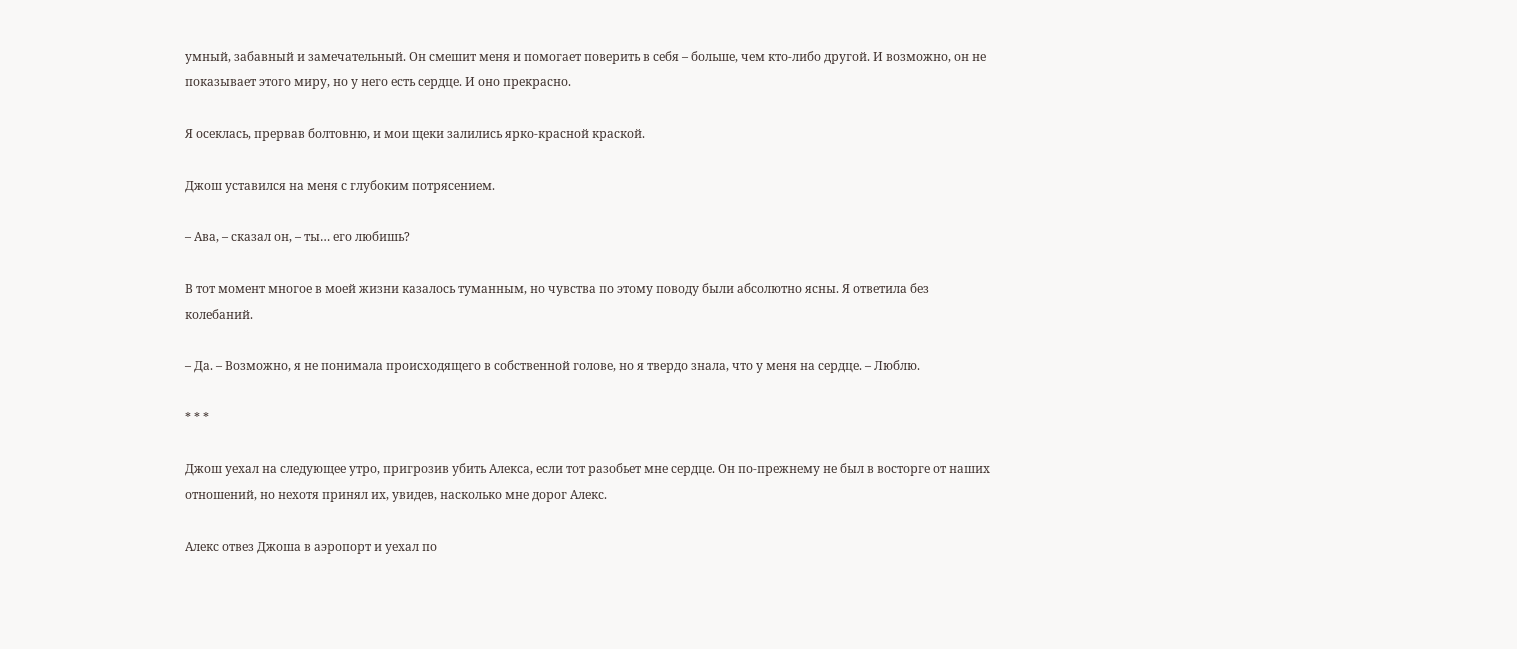умный, забавный и замечательный. Он смешит меня и помогает поверить в себя – больше, чем кто-либо другой. И возможно, он не показывает этого миру, но у него есть сердце. И оно прекрасно.

Я осеклась, прервав болтовню, и мои щеки залились ярко-красной краской.

Джош уставился на меня с глубоким потрясением.

– Ава, – сказал он, – ты… его любишь?

В тот момент многое в моей жизни казалось туманным, но чувства по этому поводу были абсолютно ясны. Я ответила без колебаний.

– Да. – Возможно, я не понимала происходящего в собственной голове, но я твердо знала, что у меня на сердце. – Люблю.

* * *

Джош уехал на следующее утро, пригрозив убить Алекса, если тот разобьет мне сердце. Он по-прежнему не был в восторге от наших отношений, но нехотя принял их, увидев, насколько мне дорог Алекс.

Алекс отвез Джоша в аэропорт и уехал по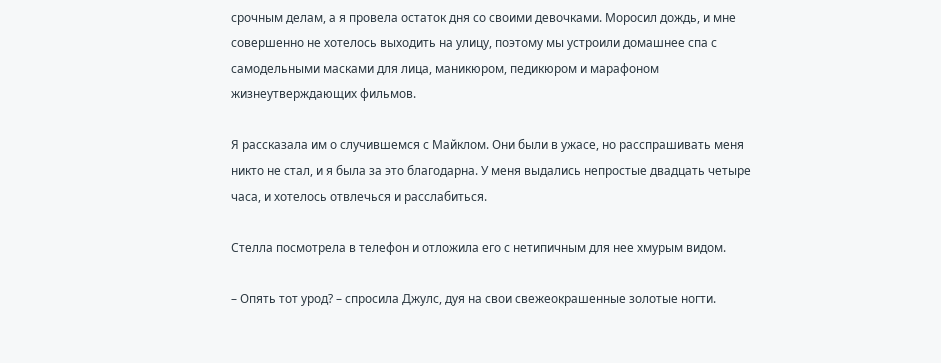срочным делам, а я провела остаток дня со своими девочками. Моросил дождь, и мне совершенно не хотелось выходить на улицу, поэтому мы устроили домашнее спа с самодельными масками для лица, маникюром, педикюром и марафоном жизнеутверждающих фильмов.

Я рассказала им о случившемся с Майклом. Они были в ужасе, но расспрашивать меня никто не стал, и я была за это благодарна. У меня выдались непростые двадцать четыре часа, и хотелось отвлечься и расслабиться.

Стелла посмотрела в телефон и отложила его с нетипичным для нее хмурым видом.

– Опять тот урод? – спросила Джулс, дуя на свои свежеокрашенные золотые ногти.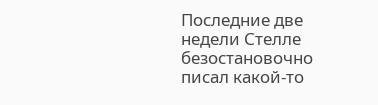Последние две недели Стелле безостановочно писал какой-то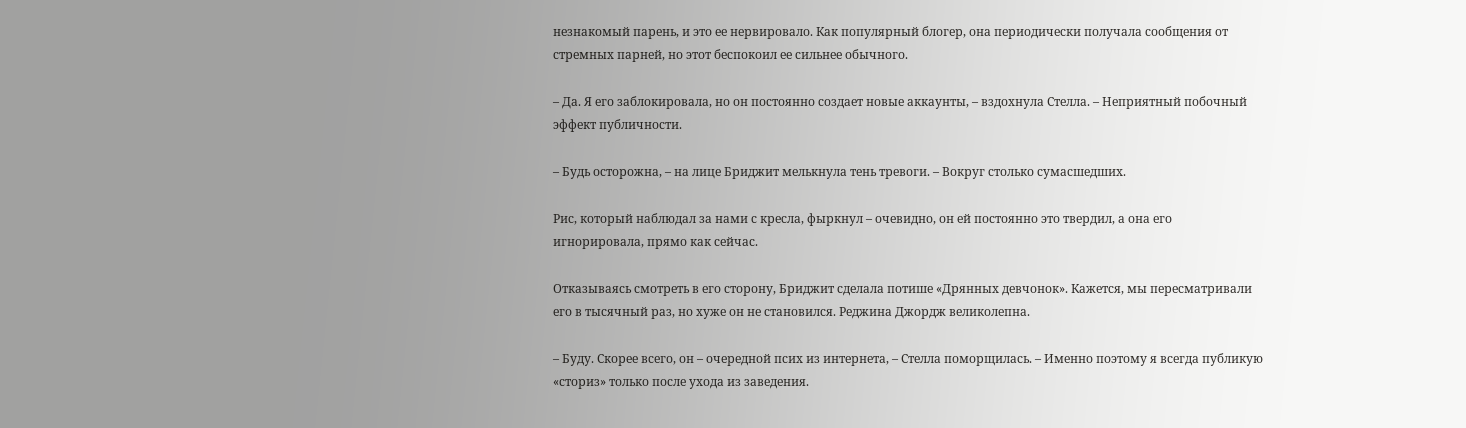незнакомый парень, и это ее нервировало. Как популярный блогер, она периодически получала сообщения от стремных парней, но этот беспокоил ее сильнее обычного.

– Да. Я его заблокировала, но он постоянно создает новые аккаунты, – вздохнула Стелла. – Неприятный побочный эффект публичности.

– Будь осторожна, – на лице Бриджит мелькнула тень тревоги. – Вокруг столько сумасшедших.

Рис, который наблюдал за нами с кресла, фыркнул – очевидно, он ей постоянно это твердил, а она его игнорировала, прямо как сейчас.

Отказываясь смотреть в его сторону, Бриджит сделала потише «Дрянных девчонок». Кажется, мы пересматривали его в тысячный раз, но хуже он не становился. Реджина Джордж великолепна.

– Буду. Скорее всего, он – очередной псих из интернета, – Стелла поморщилась. – Именно поэтому я всегда публикую «сториз» только после ухода из заведения.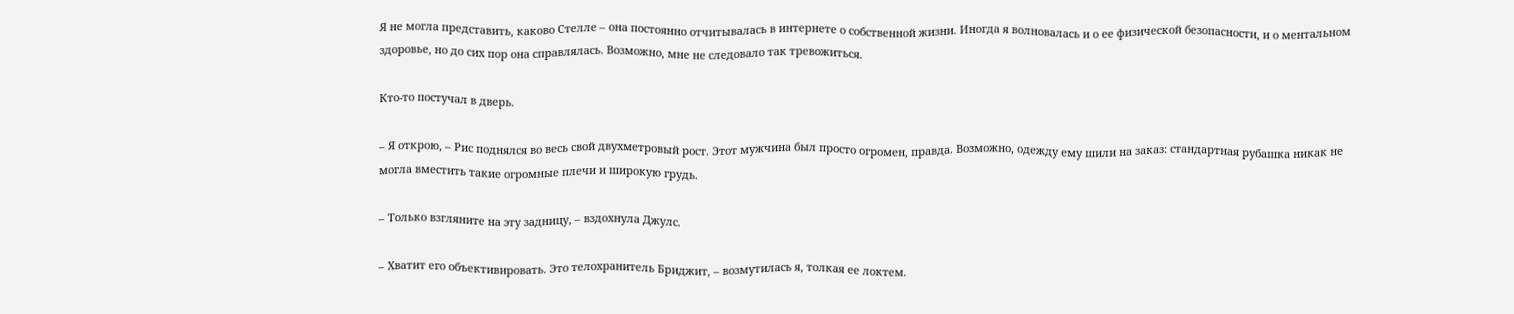Я не могла представить, каково Стелле – она постоянно отчитывалась в интернете о собственной жизни. Иногда я волновалась и о ее физической безопасности, и о ментальном здоровье, но до сих пор она справлялась. Возможно, мне не следовало так тревожиться.

Кто-то постучал в дверь.

– Я открою, – Рис поднялся во весь свой двухметровый рост. Этот мужчина был просто огромен, правда. Возможно, одежду ему шили на заказ: стандартная рубашка никак не могла вместить такие огромные плечи и широкую грудь.

– Только взгляните на эту задницу, – вздохнула Джулс.

– Хватит его объективировать. Это телохранитель Бриджит, – возмутилась я, толкая ее локтем.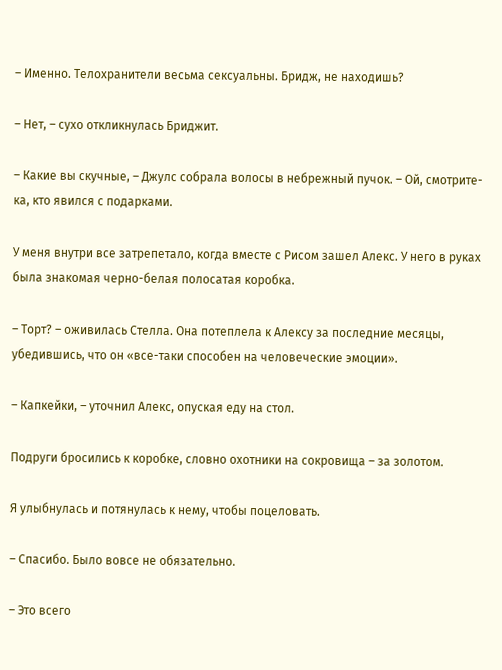– Именно. Телохранители весьма сексуальны. Бридж, не находишь?

– Нет, – сухо откликнулась Бриджит.

– Какие вы скучные, – Джулс собрала волосы в небрежный пучок. – Ой, смотрите-ка, кто явился с подарками.

У меня внутри все затрепетало, когда вместе с Рисом зашел Алекс. У него в руках была знакомая черно-белая полосатая коробка.

– Торт? – оживилась Стелла. Она потеплела к Алексу за последние месяцы, убедившись, что он «все-таки способен на человеческие эмоции».

– Капкейки, – уточнил Алекс, опуская еду на стол.

Подруги бросились к коробке, словно охотники на сокровища – за золотом.

Я улыбнулась и потянулась к нему, чтобы поцеловать.

– Спасибо. Было вовсе не обязательно.

– Это всего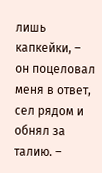лишь капкейки, – он поцеловал меня в ответ, сел рядом и обнял за талию. –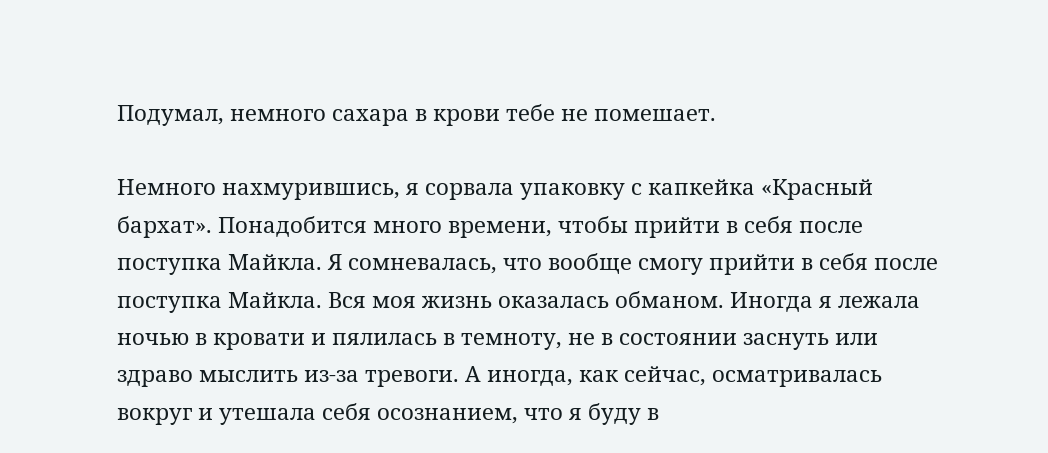Подумал, немного сахара в крови тебе не помешает.

Немного нахмурившись, я сорвала упаковку с капкейка «Красный бархат». Понадобится много времени, чтобы прийти в себя после поступка Майкла. Я сомневалась, что вообще смогу прийти в себя после поступка Майкла. Вся моя жизнь оказалась обманом. Иногда я лежала ночью в кровати и пялилась в темноту, не в состоянии заснуть или здраво мыслить из-за тревоги. А иногда, как сейчас, осматривалась вокруг и утешала себя осознанием, что я буду в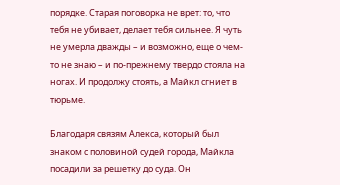порядке. Старая поговорка не врет: то, что тебя не убивает, делает тебя сильнее. Я чуть не умерла дважды – и возможно, еще о чем-то не знаю – и по-прежнему твердо стояла на ногах. И продолжу стоять, а Майкл сгниет в тюрьме.

Благодаря связям Алекса, который был знаком с половиной судей города, Майкла посадили за решетку до суда. Он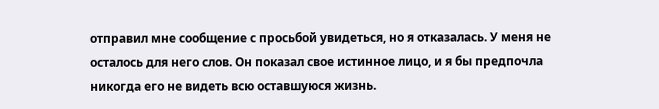отправил мне сообщение с просьбой увидеться, но я отказалась. У меня не осталось для него слов. Он показал свое истинное лицо, и я бы предпочла никогда его не видеть всю оставшуюся жизнь.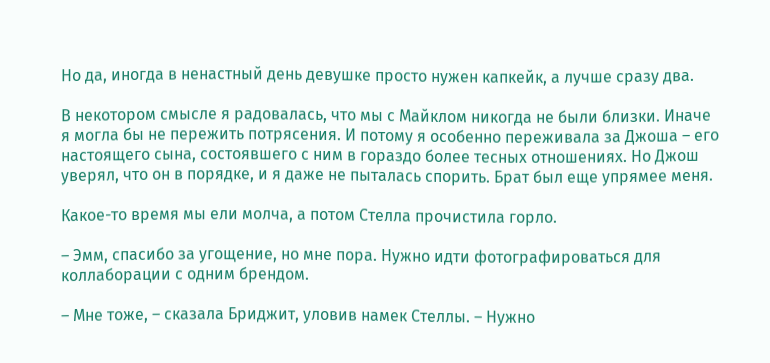Но да, иногда в ненастный день девушке просто нужен капкейк, а лучше сразу два.

В некотором смысле я радовалась, что мы с Майклом никогда не были близки. Иначе я могла бы не пережить потрясения. И потому я особенно переживала за Джоша – его настоящего сына, состоявшего с ним в гораздо более тесных отношениях. Но Джош уверял, что он в порядке, и я даже не пыталась спорить. Брат был еще упрямее меня.

Какое-то время мы ели молча, а потом Стелла прочистила горло.

– Эмм, спасибо за угощение, но мне пора. Нужно идти фотографироваться для коллаборации с одним брендом.

– Мне тоже, – сказала Бриджит, уловив намек Стеллы. – Нужно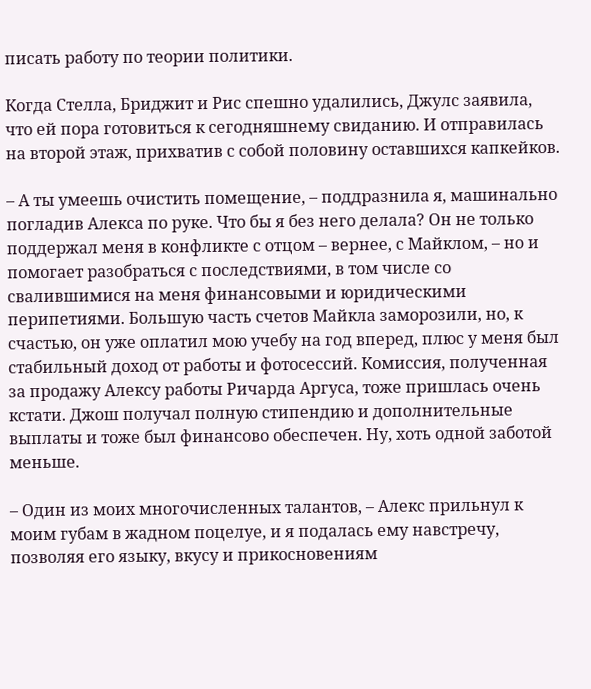писать работу по теории политики.

Когда Стелла, Бриджит и Рис спешно удалились, Джулс заявила, что ей пора готовиться к сегодняшнему свиданию. И отправилась на второй этаж, прихватив с собой половину оставшихся капкейков.

– А ты умеешь очистить помещение, – поддразнила я, машинально погладив Алекса по руке. Что бы я без него делала? Он не только поддержал меня в конфликте с отцом – вернее, с Майклом, – но и помогает разобраться с последствиями, в том числе со свалившимися на меня финансовыми и юридическими перипетиями. Большую часть счетов Майкла заморозили, но, к счастью, он уже оплатил мою учебу на год вперед, плюс у меня был стабильный доход от работы и фотосессий. Комиссия, полученная за продажу Алексу работы Ричарда Аргуса, тоже пришлась очень кстати. Джош получал полную стипендию и дополнительные выплаты и тоже был финансово обеспечен. Ну, хоть одной заботой меньше.

– Один из моих многочисленных талантов, – Алекс прильнул к моим губам в жадном поцелуе, и я подалась ему навстречу, позволяя его языку, вкусу и прикосновениям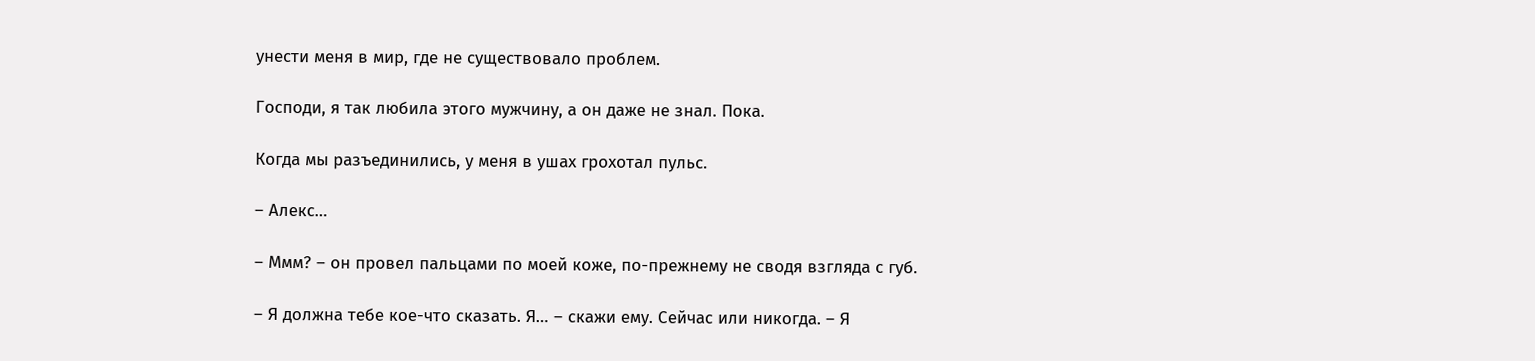унести меня в мир, где не существовало проблем.

Господи, я так любила этого мужчину, а он даже не знал. Пока.

Когда мы разъединились, у меня в ушах грохотал пульс.

– Алекс…

– Ммм? – он провел пальцами по моей коже, по-прежнему не сводя взгляда с губ.

– Я должна тебе кое-что сказать. Я… – скажи ему. Сейчас или никогда. – Я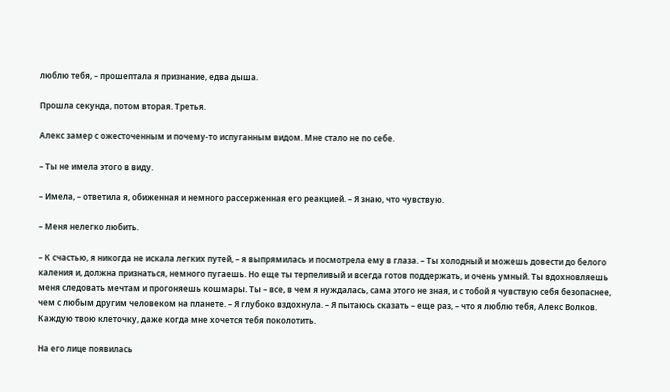люблю тебя, – прошептала я признание, едва дыша.

Прошла секунда, потом вторая. Третья.

Алекс замер с ожесточенным и почему-то испуганным видом. Мне стало не по себе.

– Ты не имела этого в виду.

– Имела, – ответила я, обиженная и немного рассерженная его реакцией. – Я знаю, что чувствую.

– Меня нелегко любить.

– К счастью, я никогда не искала легких путей, – я выпрямилась и посмотрела ему в глаза. – Ты холодный и можешь довести до белого каления и, должна признаться, немного пугаешь. Но еще ты терпеливый и всегда готов поддержать, и очень умный. Ты вдохновляешь меня следовать мечтам и прогоняешь кошмары. Ты – все, в чем я нуждалась, сама этого не зная, и с тобой я чувствую себя безопаснее, чем с любым другим человеком на планете. – Я глубоко вздохнула. – Я пытаюсь сказать – еще раз, – что я люблю тебя, Алекс Волков. Каждую твою клеточку, даже когда мне хочется тебя поколотить.

На его лице появилась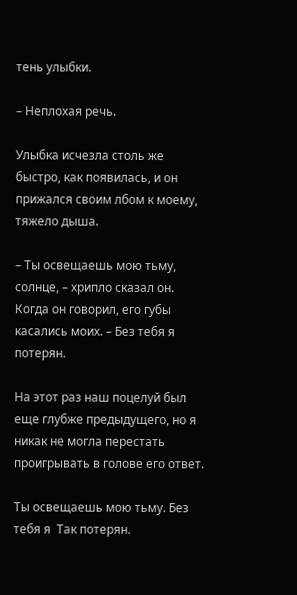тень улыбки.

– Неплохая речь.

Улыбка исчезла столь же быстро, как появилась, и он прижался своим лбом к моему, тяжело дыша.

– Ты освещаешь мою тьму, солнце, – хрипло сказал он. Когда он говорил, его губы касались моих. – Без тебя я потерян.

На этот раз наш поцелуй был еще глубже предыдущего, но я никак не могла перестать проигрывать в голове его ответ.

Ты освещаешь мою тьму. Без тебя я  Так потерян.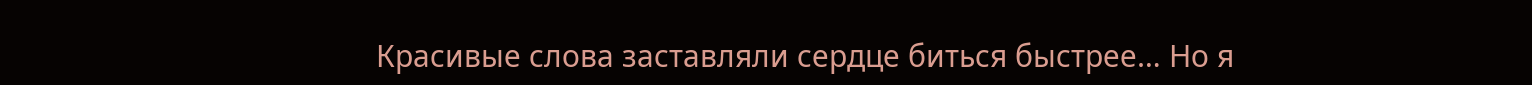Красивые слова заставляли сердце биться быстрее… Но я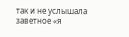так и не услышала заветное «я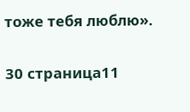тоже тебя люблю».

30 страница11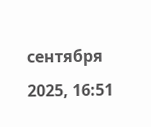сентября 2025, 16:51